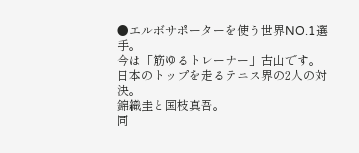●エルボサポーターを使う世界NO.1選手。
今は「筋ゆるトレーナー」古山です。
日本のトップを走るテニス界の2人の対決。
錦織圭と国枝真吾。
同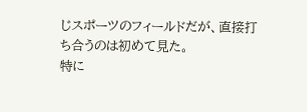じスポーツのフィールドだが、直接打ち合うのは初めて見た。
特に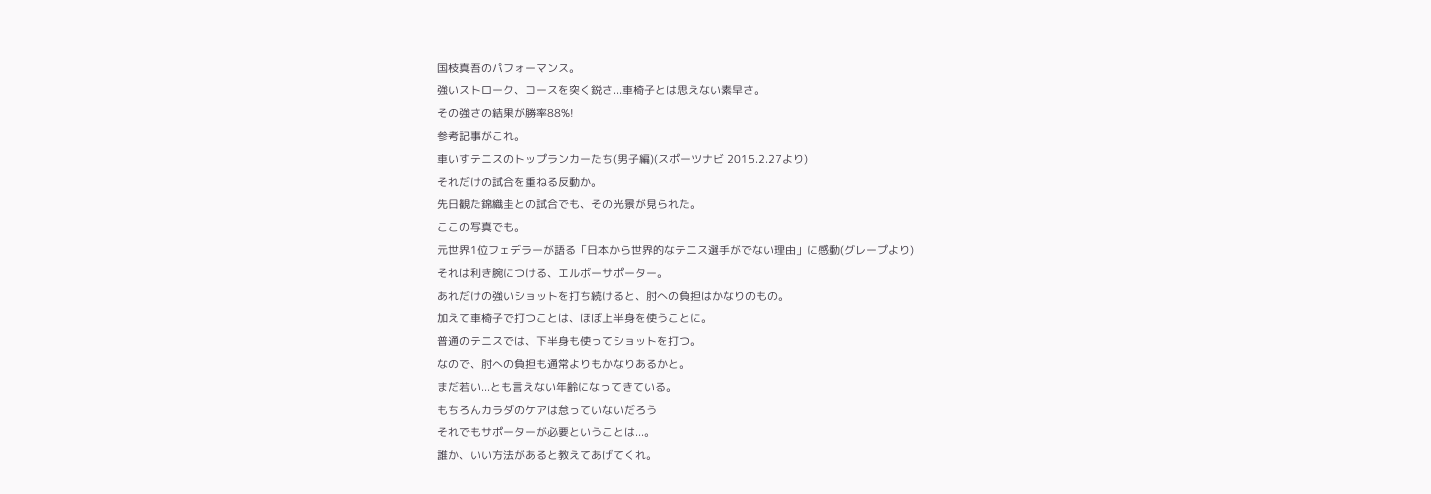国枝真吾のパフォーマンス。
強いストローク、コースを突く鋭さ...車椅子とは思えない素早さ。
その強さの結果が勝率88%!
参考記事がこれ。
車いすテニスのトップランカーたち(男子編)(スポーツナビ 2015.2.27より)
それだけの試合を重ねる反動か。
先日観た錦織圭との試合でも、その光景が見られた。
ここの写真でも。
元世界1位フェデラーが語る「日本から世界的なテニス選手がでない理由」に感動(グレープより)
それは利き腕につける、エルボーサポーター。
あれだけの強いショットを打ち続けると、肘への負担はかなりのもの。
加えて車椅子で打つことは、ほぼ上半身を使うことに。
普通のテニスでは、下半身も使ってショットを打つ。
なので、肘への負担も通常よりもかなりあるかと。
まだ若い...とも言えない年齢になってきている。
もちろんカラダのケアは怠っていないだろう
それでもサポーターが必要ということは...。
誰か、いい方法があると教えてあげてくれ。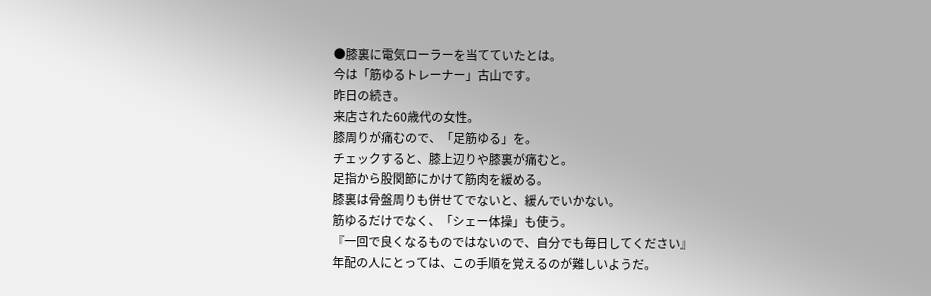●膝裏に電気ローラーを当てていたとは。
今は「筋ゆるトレーナー」古山です。
昨日の続き。
来店された60歳代の女性。
膝周りが痛むので、「足筋ゆる」を。
チェックすると、膝上辺りや膝裏が痛むと。
足指から股関節にかけて筋肉を緩める。
膝裏は骨盤周りも併せてでないと、緩んでいかない。
筋ゆるだけでなく、「シェー体操」も使う。
『一回で良くなるものではないので、自分でも毎日してください』
年配の人にとっては、この手順を覚えるのが難しいようだ。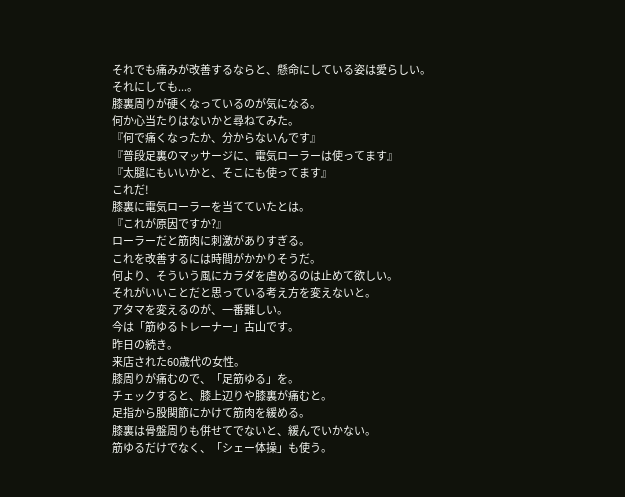それでも痛みが改善するならと、懸命にしている姿は愛らしい。
それにしても...。
膝裏周りが硬くなっているのが気になる。
何か心当たりはないかと尋ねてみた。
『何で痛くなったか、分からないんです』
『普段足裏のマッサージに、電気ローラーは使ってます』
『太腿にもいいかと、そこにも使ってます』
これだ!
膝裏に電気ローラーを当てていたとは。
『これが原因ですか?』
ローラーだと筋肉に刺激がありすぎる。
これを改善するには時間がかかりそうだ。
何より、そういう風にカラダを虐めるのは止めて欲しい。
それがいいことだと思っている考え方を変えないと。
アタマを変えるのが、一番難しい。
今は「筋ゆるトレーナー」古山です。
昨日の続き。
来店された60歳代の女性。
膝周りが痛むので、「足筋ゆる」を。
チェックすると、膝上辺りや膝裏が痛むと。
足指から股関節にかけて筋肉を緩める。
膝裏は骨盤周りも併せてでないと、緩んでいかない。
筋ゆるだけでなく、「シェー体操」も使う。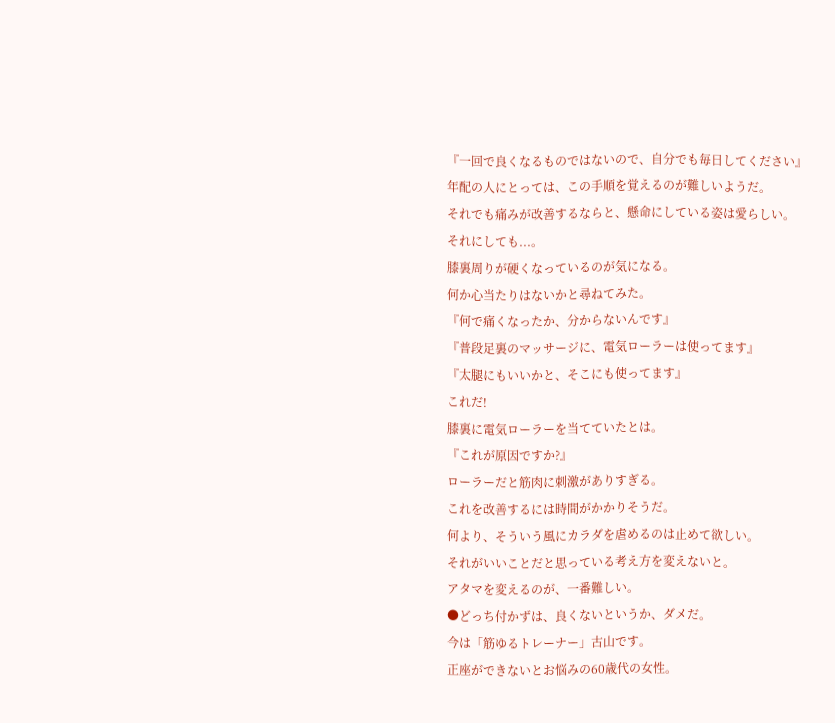『一回で良くなるものではないので、自分でも毎日してください』
年配の人にとっては、この手順を覚えるのが難しいようだ。
それでも痛みが改善するならと、懸命にしている姿は愛らしい。
それにしても...。
膝裏周りが硬くなっているのが気になる。
何か心当たりはないかと尋ねてみた。
『何で痛くなったか、分からないんです』
『普段足裏のマッサージに、電気ローラーは使ってます』
『太腿にもいいかと、そこにも使ってます』
これだ!
膝裏に電気ローラーを当てていたとは。
『これが原因ですか?』
ローラーだと筋肉に刺激がありすぎる。
これを改善するには時間がかかりそうだ。
何より、そういう風にカラダを虐めるのは止めて欲しい。
それがいいことだと思っている考え方を変えないと。
アタマを変えるのが、一番難しい。
●どっち付かずは、良くないというか、ダメだ。
今は「筋ゆるトレーナー」古山です。
正座ができないとお悩みの60歳代の女性。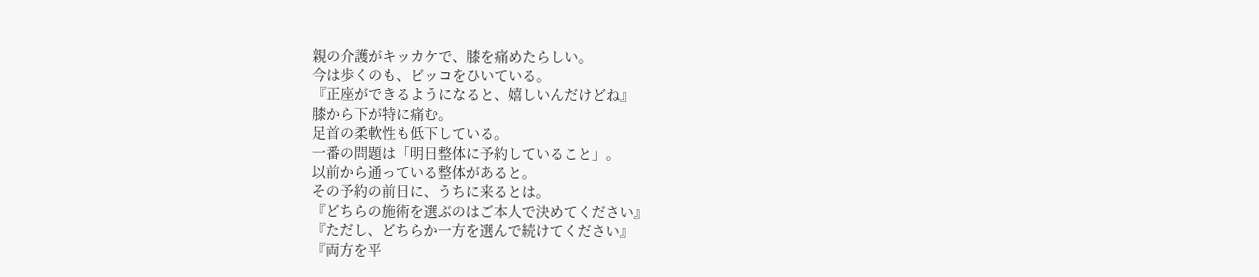親の介護がキッカケで、膝を痛めたらしい。
今は歩くのも、ビッコをひいている。
『正座ができるようになると、嬉しいんだけどね』
膝から下が特に痛む。
足首の柔軟性も低下している。
一番の問題は「明日整体に予約していること」。
以前から通っている整体があると。
その予約の前日に、うちに来るとは。
『どちらの施術を選ぶのはご本人で決めてください』
『ただし、どちらか一方を選んで続けてください』
『両方を平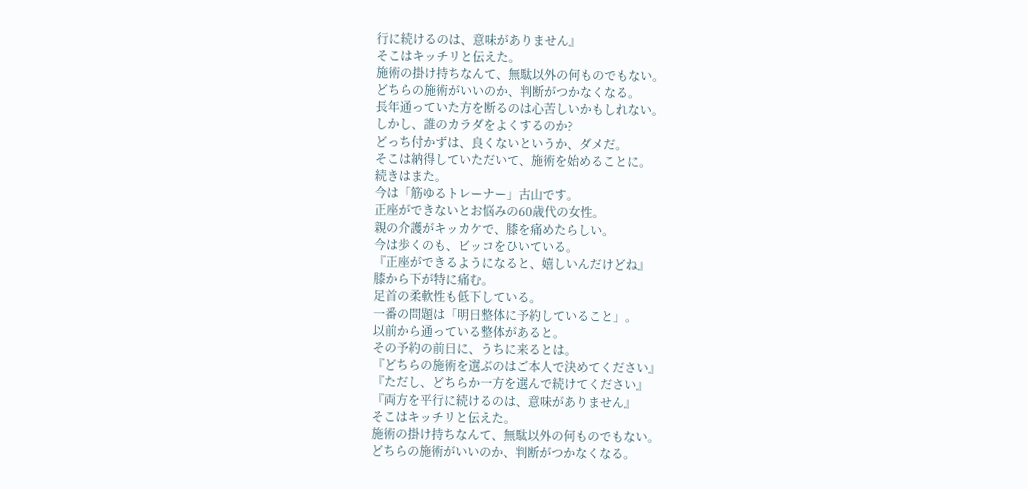行に続けるのは、意味がありません』
そこはキッチリと伝えた。
施術の掛け持ちなんて、無駄以外の何ものでもない。
どちらの施術がいいのか、判断がつかなくなる。
長年通っていた方を断るのは心苦しいかもしれない。
しかし、誰のカラダをよくするのか?
どっち付かずは、良くないというか、ダメだ。
そこは納得していただいて、施術を始めることに。
続きはまた。
今は「筋ゆるトレーナー」古山です。
正座ができないとお悩みの60歳代の女性。
親の介護がキッカケで、膝を痛めたらしい。
今は歩くのも、ビッコをひいている。
『正座ができるようになると、嬉しいんだけどね』
膝から下が特に痛む。
足首の柔軟性も低下している。
一番の問題は「明日整体に予約していること」。
以前から通っている整体があると。
その予約の前日に、うちに来るとは。
『どちらの施術を選ぶのはご本人で決めてください』
『ただし、どちらか一方を選んで続けてください』
『両方を平行に続けるのは、意味がありません』
そこはキッチリと伝えた。
施術の掛け持ちなんて、無駄以外の何ものでもない。
どちらの施術がいいのか、判断がつかなくなる。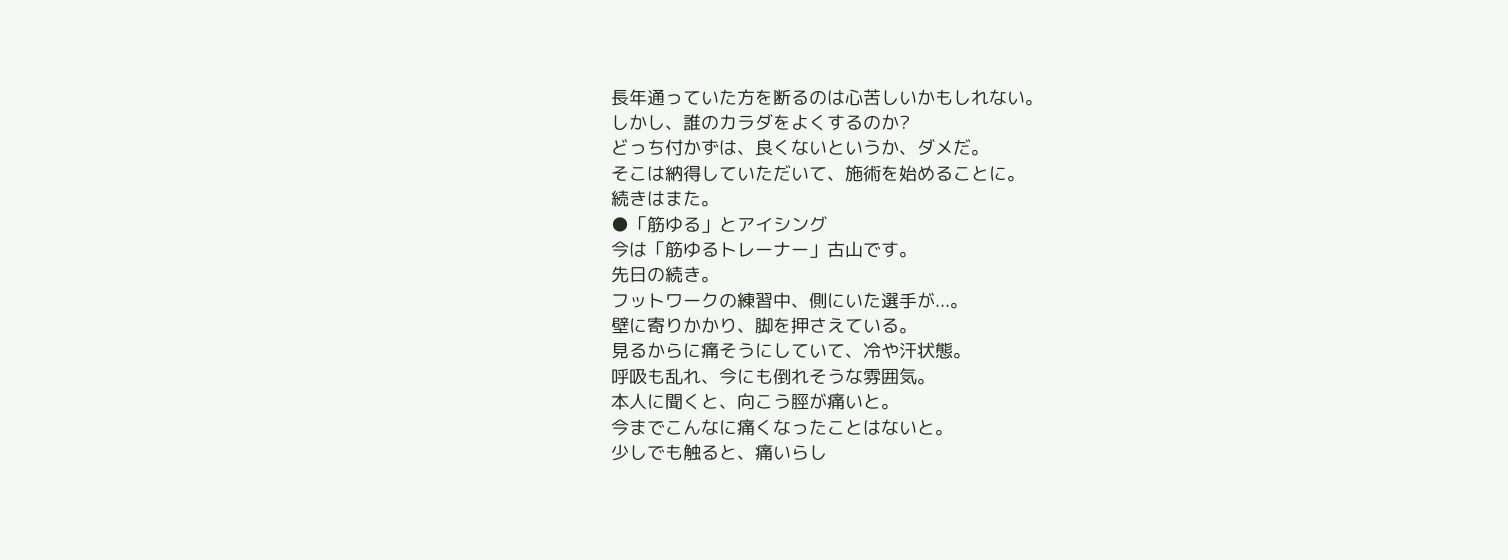長年通っていた方を断るのは心苦しいかもしれない。
しかし、誰のカラダをよくするのか?
どっち付かずは、良くないというか、ダメだ。
そこは納得していただいて、施術を始めることに。
続きはまた。
●「筋ゆる」とアイシング
今は「筋ゆるトレーナー」古山です。
先日の続き。
フットワークの練習中、側にいた選手が...。
壁に寄りかかり、脚を押さえている。
見るからに痛そうにしていて、冷や汗状態。
呼吸も乱れ、今にも倒れそうな雰囲気。
本人に聞くと、向こう脛が痛いと。
今までこんなに痛くなったことはないと。
少しでも触ると、痛いらし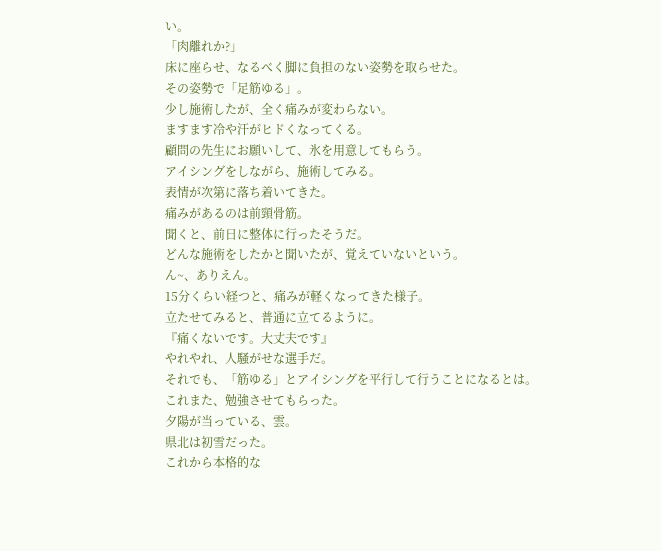い。
「肉離れか?」
床に座らせ、なるべく脚に負担のない姿勢を取らせた。
その姿勢で「足筋ゆる」。
少し施術したが、全く痛みが変わらない。
ますます冷や汗がヒドくなってくる。
顧問の先生にお願いして、氷を用意してもらう。
アイシングをしながら、施術してみる。
表情が次第に落ち着いてきた。
痛みがあるのは前頸骨筋。
聞くと、前日に整体に行ったそうだ。
どんな施術をしたかと聞いたが、覚えていないという。
ん~、ありえん。
15分くらい経つと、痛みが軽くなってきた様子。
立たせてみると、普通に立てるように。
『痛くないです。大丈夫です』
やれやれ、人騒がせな選手だ。
それでも、「筋ゆる」とアイシングを平行して行うことになるとは。
これまた、勉強させてもらった。
夕陽が当っている、雲。
県北は初雪だった。
これから本格的な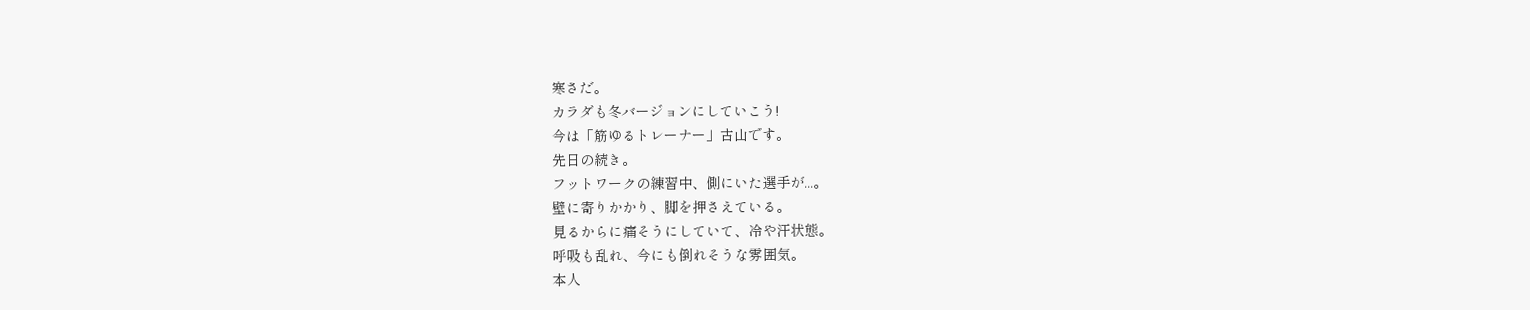寒さだ。
カラダも冬バージョンにしていこう!
今は「筋ゆるトレーナー」古山です。
先日の続き。
フットワークの練習中、側にいた選手が...。
壁に寄りかかり、脚を押さえている。
見るからに痛そうにしていて、冷や汗状態。
呼吸も乱れ、今にも倒れそうな雰囲気。
本人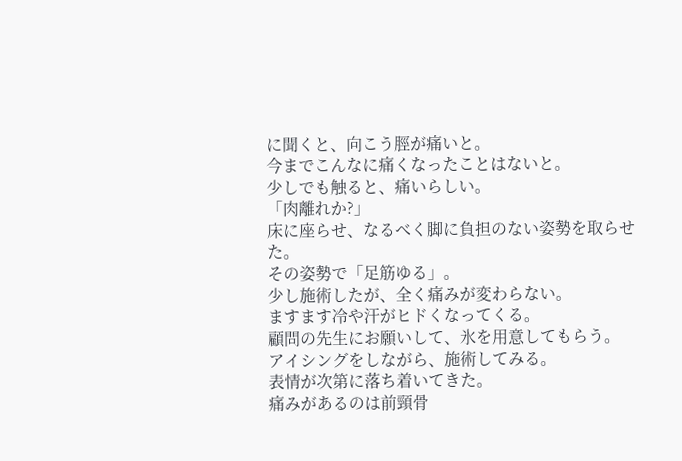に聞くと、向こう脛が痛いと。
今までこんなに痛くなったことはないと。
少しでも触ると、痛いらしい。
「肉離れか?」
床に座らせ、なるべく脚に負担のない姿勢を取らせた。
その姿勢で「足筋ゆる」。
少し施術したが、全く痛みが変わらない。
ますます冷や汗がヒドくなってくる。
顧問の先生にお願いして、氷を用意してもらう。
アイシングをしながら、施術してみる。
表情が次第に落ち着いてきた。
痛みがあるのは前頸骨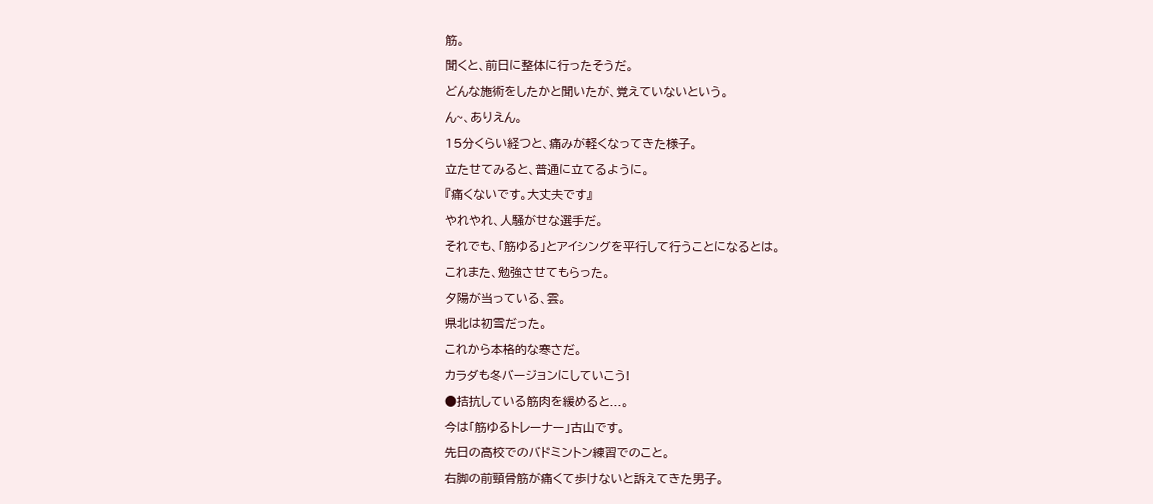筋。
聞くと、前日に整体に行ったそうだ。
どんな施術をしたかと聞いたが、覚えていないという。
ん~、ありえん。
15分くらい経つと、痛みが軽くなってきた様子。
立たせてみると、普通に立てるように。
『痛くないです。大丈夫です』
やれやれ、人騒がせな選手だ。
それでも、「筋ゆる」とアイシングを平行して行うことになるとは。
これまた、勉強させてもらった。
夕陽が当っている、雲。
県北は初雪だった。
これから本格的な寒さだ。
カラダも冬バージョンにしていこう!
●拮抗している筋肉を緩めると...。
今は「筋ゆるトレーナー」古山です。
先日の高校でのバドミントン練習でのこと。
右脚の前頸骨筋が痛くて歩けないと訴えてきた男子。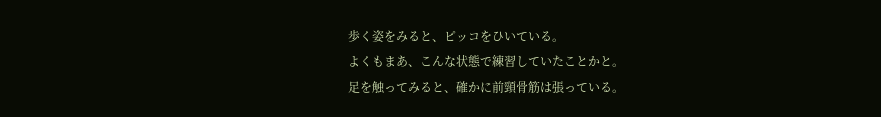歩く姿をみると、ピッコをひいている。
よくもまあ、こんな状態で練習していたことかと。
足を触ってみると、確かに前頸骨筋は張っている。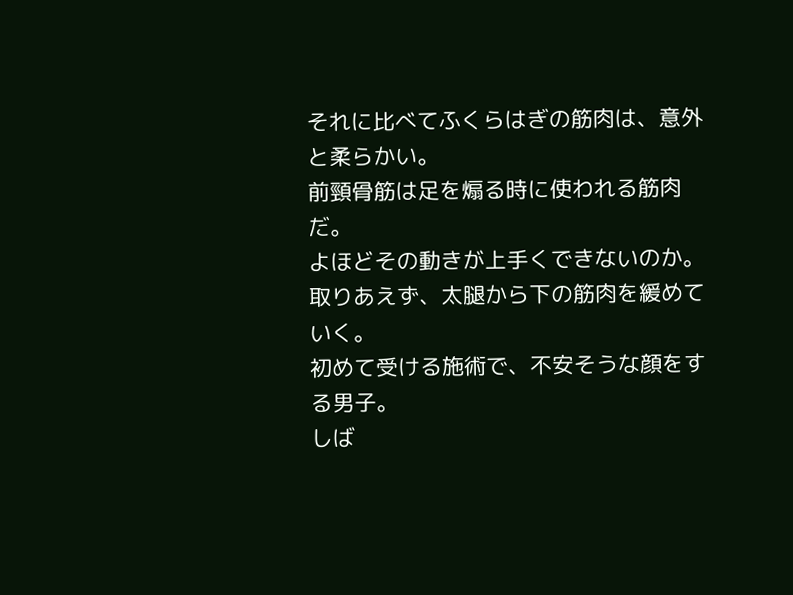それに比べてふくらはぎの筋肉は、意外と柔らかい。
前頸骨筋は足を煽る時に使われる筋肉だ。
よほどその動きが上手くできないのか。
取りあえず、太腿から下の筋肉を緩めていく。
初めて受ける施術で、不安そうな顔をする男子。
しば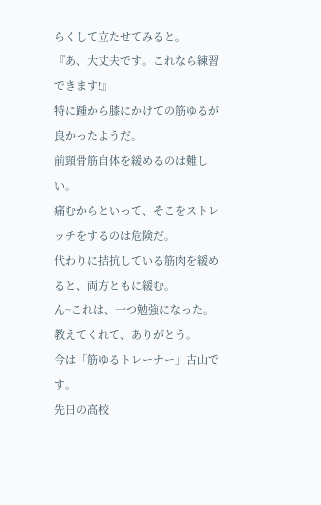らくして立たせてみると。
『あ、大丈夫です。これなら練習できます!』
特に踵から膝にかけての筋ゆるが良かったようだ。
前頸骨筋自体を緩めるのは難しい。
痛むからといって、そこをストレッチをするのは危険だ。
代わりに拮抗している筋肉を緩めると、両方ともに緩む。
ん~これは、一つ勉強になった。
教えてくれて、ありがとう。
今は「筋ゆるトレーナー」古山です。
先日の高校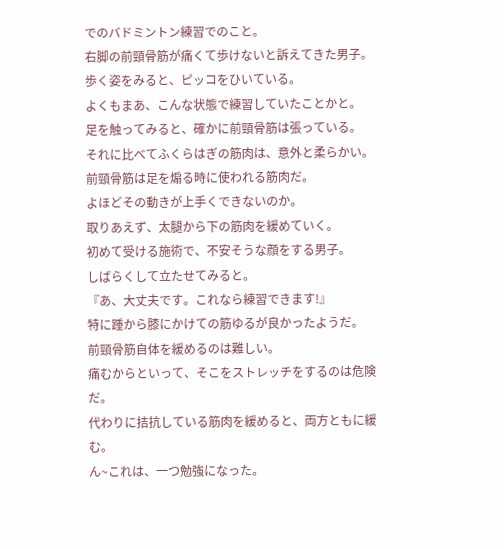でのバドミントン練習でのこと。
右脚の前頸骨筋が痛くて歩けないと訴えてきた男子。
歩く姿をみると、ピッコをひいている。
よくもまあ、こんな状態で練習していたことかと。
足を触ってみると、確かに前頸骨筋は張っている。
それに比べてふくらはぎの筋肉は、意外と柔らかい。
前頸骨筋は足を煽る時に使われる筋肉だ。
よほどその動きが上手くできないのか。
取りあえず、太腿から下の筋肉を緩めていく。
初めて受ける施術で、不安そうな顔をする男子。
しばらくして立たせてみると。
『あ、大丈夫です。これなら練習できます!』
特に踵から膝にかけての筋ゆるが良かったようだ。
前頸骨筋自体を緩めるのは難しい。
痛むからといって、そこをストレッチをするのは危険だ。
代わりに拮抗している筋肉を緩めると、両方ともに緩む。
ん~これは、一つ勉強になった。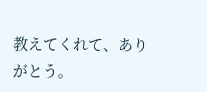教えてくれて、ありがとう。